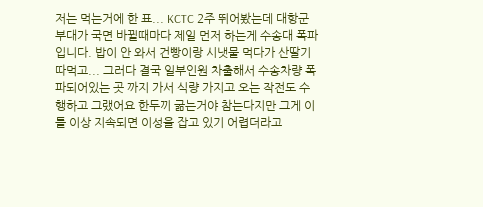저는 먹는거에 한 표... KCTC 2주 뛰어봤는데 대항군 부대가 국면 바뀔때마다 제일 먼저 하는게 수송대 폭파입니다. 밥이 안 와서 건빵이랑 시냇물 먹다가 산딸기 따먹고... 그러다 결국 일부인원 차출해서 수송차량 폭파되어있는 곳 까지 가서 식량 가지고 오는 작전도 수행하고 그랬어요 한두끼 굶는거야 참는다지만 그게 이틀 이상 지속되면 이성을 잡고 있기 어렵더라고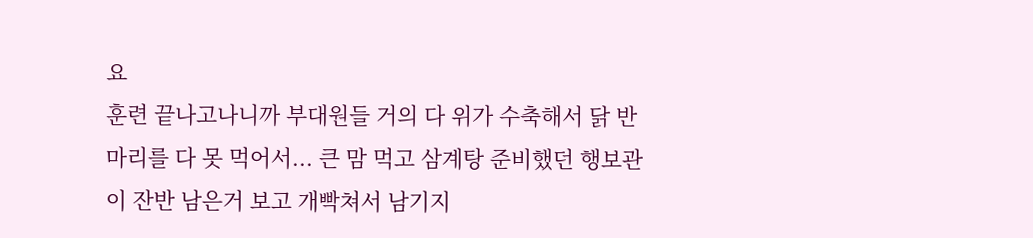요
훈련 끝나고나니까 부대원들 거의 다 위가 수축해서 닭 반마리를 다 못 먹어서... 큰 맘 먹고 삼계탕 준비했던 행보관이 잔반 남은거 보고 개빡쳐서 남기지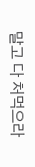말고 다 처먹으라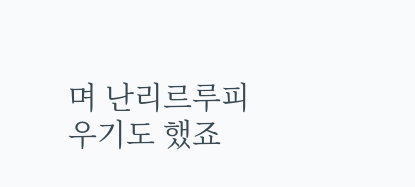며 난리르루피우기도 했죠